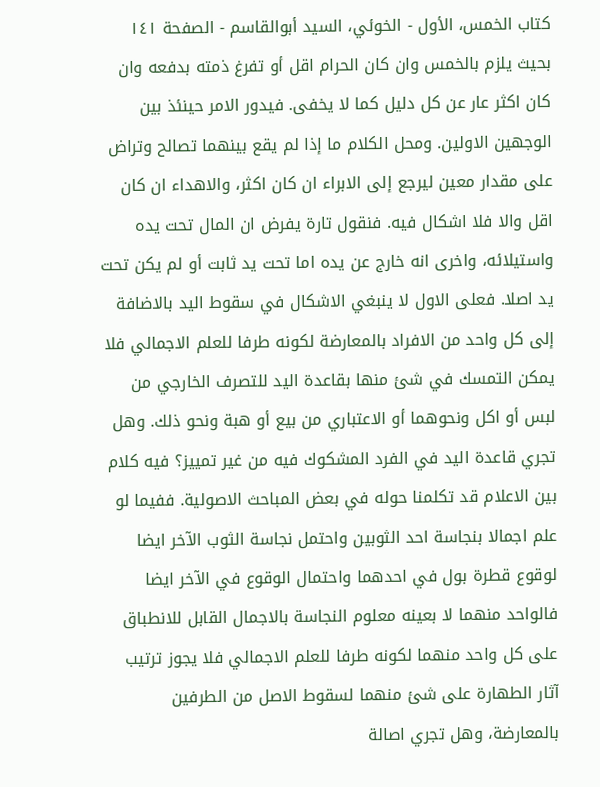كتاب الخمس، الأول - الخوئي، السيد أبوالقاسم - الصفحة ١٤١
بحيث يلزم بالخمس وان كان الحرام اقل أو تفرغ ذمته بدفعه وان كان اكثر عار عن كل دليل كما لا يخفى. فيدور الامر حينئذ بين الوجهين الاولين. ومحل الكلام ما إذا لم يقع بينهما تصالح وتراض على مقدار معين ليرجع إلى الابراء ان كان اكثر، والاهداء ان كان اقل والا فلا اشكال فيه. فنقول تارة يفرض ان المال تحت يده واستيلائه، واخرى انه خارج عن يده اما تحت يد ثابت أو لم يكن تحت يد اصلا. فعلى الاول لا ينبغي الاشكال في سقوط اليد بالاضافة إلى كل واحد من الافراد بالمعارضة لكونه طرفا للعلم الاجمالي فلا يمكن التمسك في شئ منها بقاعدة اليد للتصرف الخارجي من لبس أو اكل ونحوهما أو الاعتباري من بيع أو هبة ونحو ذلك. وهل تجري قاعدة اليد في الفرد المشكوك فيه من غير تمييز؟ فيه كلام بين الاعلام قد تكلمنا حوله في بعض المباحث الاصولية. ففيما لو علم اجمالا بنجاسة احد الثوبين واحتمل نجاسة الثوب الآخر ايضا لوقوع قطرة بول في احدهما واحتمال الوقوع في الآخر ايضا فالواحد منهما لا بعينه معلوم النجاسة بالاجمال القابل للانطباق على كل واحد منهما لكونه طرفا للعلم الاجمالي فلا يجوز ترتيب آثار الطهارة على شئ منهما لسقوط الاصل من الطرفين بالمعارضة، وهل تجري اصالة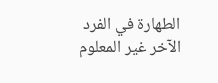الطهارة في الفرد الآخر غير المعلوم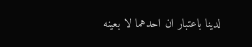لدينا باعتبار ان احدهما لا بعينه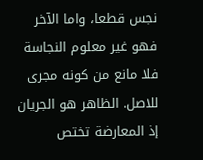نجس قطعا، واما الآخر فهو غير معلوم النجاسة فلا مانع من كونه مجرى للاصل. الظاهر هو الجريان إذ المعارضة تختص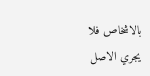بالاشخاص فلا يجري الاصل